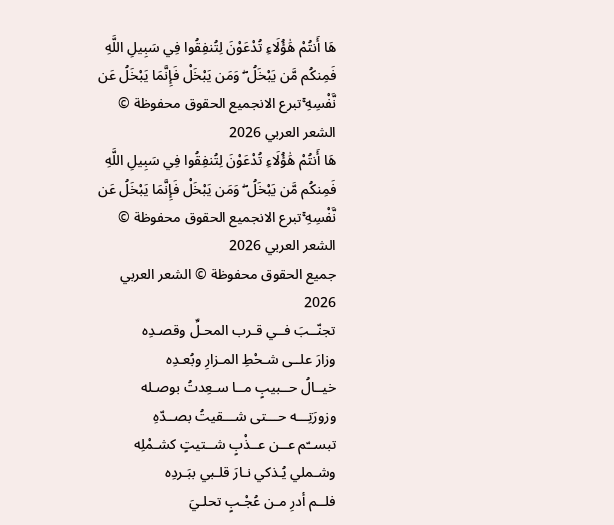هَا أَنتُمْ هَٰؤُلَاءِ تُدْعَوْنَ لِتُنفِقُوا فِي سَبِيلِ اللَّهِ فَمِنكُم مَّن يَبْخَلُ ۖ وَمَن يَبْخَلْ فَإِنَّمَا يَبْخَلُ عَن نَّفْسِهِ ۚتبرع الانجميع الحقوق محفوظة © الشعر العربي 2026
هَا أَنتُمْ هَٰؤُلَاءِ تُدْعَوْنَ لِتُنفِقُوا فِي سَبِيلِ اللَّهِ فَمِنكُم مَّن يَبْخَلُ ۖ وَمَن يَبْخَلْ فَإِنَّمَا يَبْخَلُ عَن نَّفْسِهِ ۚتبرع الانجميع الحقوق محفوظة © الشعر العربي 2026
جميع الحقوق محفوظة © الشعر العربي 2026
تجنّــبَ فــي قـرب المحـلِّ وقصـدِه
وزارَ علــى شـحْطِ المـزارِ وبُعـدِه
خيــالُ حــبيبٍ مــا سـعِدتُ بوصـله
وزورَتِـــه حـــتى شـــقيتُ بصــدّهِ
تبســّم عــن عــذْبٍ شــتيتٍ كشـمْلِه
وشـملي يُـذكي نـارَ قلـبي ببَـردِه
فلــم أدرِ مـن عُجْـبٍ تحلـيَ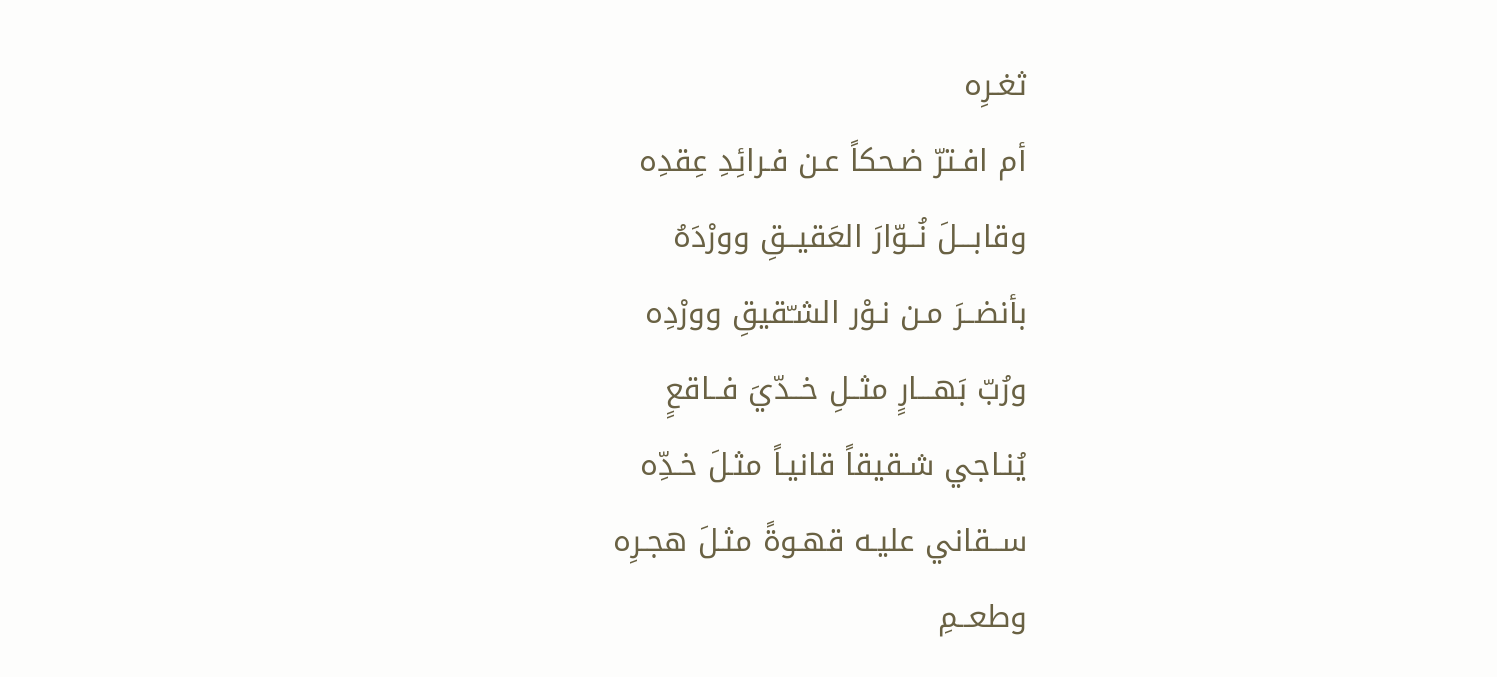ثغـرِه
أم افـترّ ضـحكاً عـن فـرائِدِ عِقدِه
وقابـــلَ نُــوّارَ العَقيــقِ وورْدَهُ
بأنضــرَ مـن نـوْر الشـّقيقِ وورْدِه
ورُبّ بَهـــارٍ مثــلِ خــدّيَ فــاقعٍ
يُنـاجي شـقيقاً قانيـاً مثـلَ خـدِّه
ســقاني عليـه قهـوةً مثـلَ هجـرِه
وطعــمِ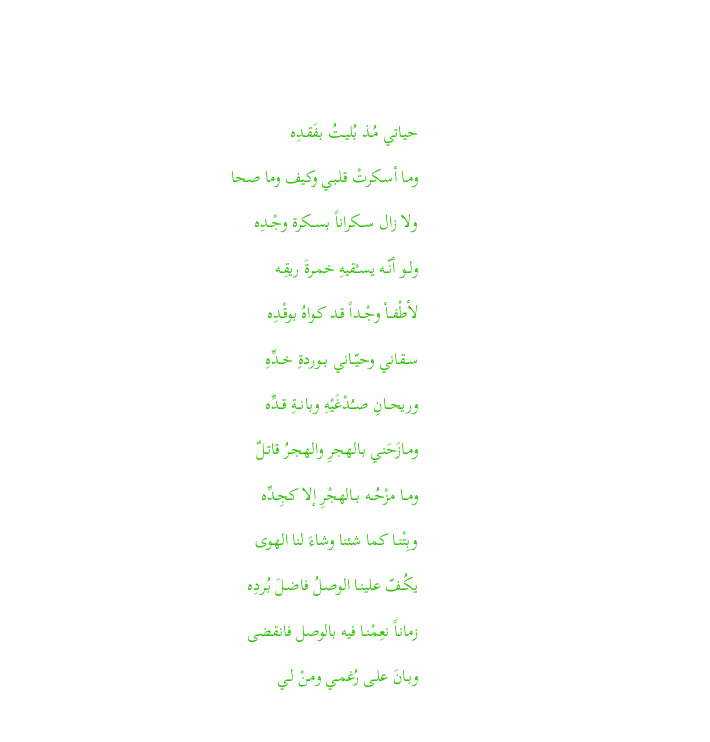حيـاتي مُـذ بُليـتُ بفَقـدِه
ومـا أسـكرتْ قلـبي وكيف وما صحا
ولا زال ســكراناً بســكرة وجْــدِه
ولــو أنّــه يسـْقيهِ خمـرةَ ريقِـه
لأطْفــأ وجْــداً قـد كـواهُ بوقْـدِه
ســقاني وحيّــاني بــوردةِ خــدِّهِ
وريحــانِ صــُدْغَيْهِ وبانــةِ قــدِّه
ومـازَحَني بـالهجرِ والهجـرُ قاتـلٌ
ومــا مزْحُــه بــالهجْرِ إلا كجِـدِّه
وبِتْنـا كما شئنا وشاءَ لنا الهوى
يكُـفّ علينـا الوصـلُ فاضـلَ بُـردِه
زمانـاً نعِمْنـا فيه بالوصل فانقضى
وبـانَ علـى رُغمـي ومـنْ لـي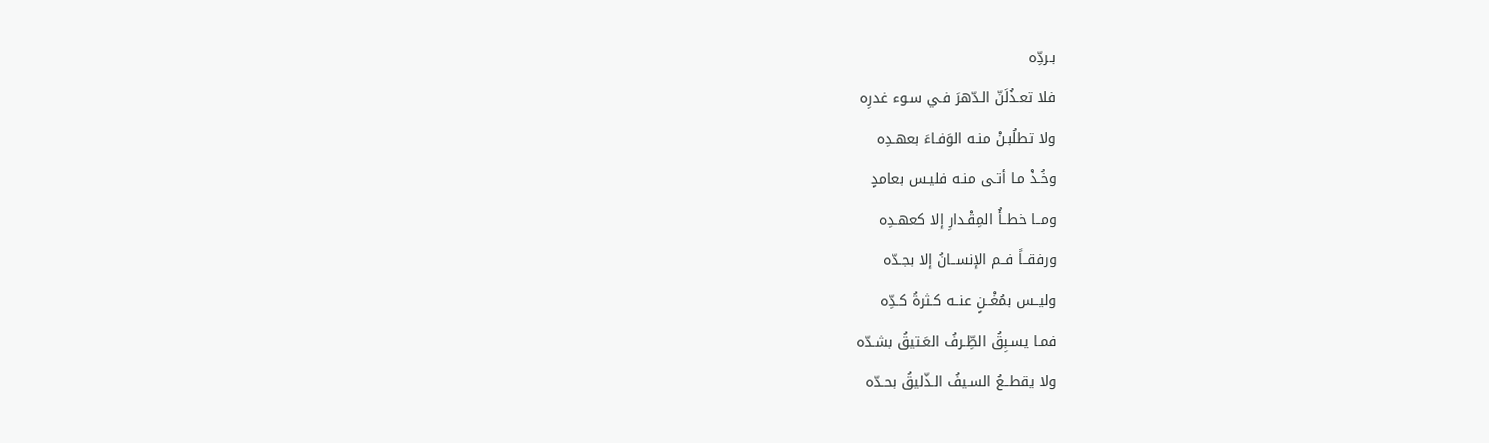بـردِّه
فلا تعـذُلَنّ الـدّهرَ فـي سـوء غدرِه
ولا تطلُبـنْ منـه الوَفـاءَ بعهـدِه
وخُـذْ مـا أتـى منـه فليـس بعامدٍ
ومــا خطــأُ المِقْـدارِ إلا كعهـدِه
ورفقــاً فــم الإنســانُ إلا بجـدّه
وليــس بمُغْــنٍ عنــه كـثرةُ كـدِّه
فمـا يسـبِقُ الطِّـرفُ العَـتيقُ بشـدّه
ولا يقطــعُ السـيفُ الـذّليقُ بحـدّه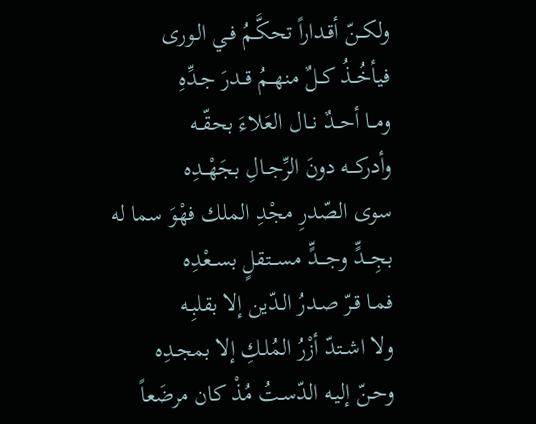ولكــنّ أقـداراً تحكَّـمُ فـي الـورى
فيأخُــذُ كــلٌ منهــمُ قــدرَ جـدِّهِ
ومــا أحــدٌ نــال العَلاءَ بحقّــه
وأدركـــه دونَ الرِّجــالِ بجَهْــدِه
سوى الصّدرِ مجْدِ الملك فهْوَ سما له
بجِـــدٍّ وجـــدٍّ مســـتقلٍ بســعْدِه
فمـا قـرّ صـدرُ الـدّين إلا بقلبِـه
ولا اشــتدّ أزْرُ المُلـكِ إلا بمجـدِه
وحـنّ إليـه الدّسـتُ مُذْ كان مرضَعاً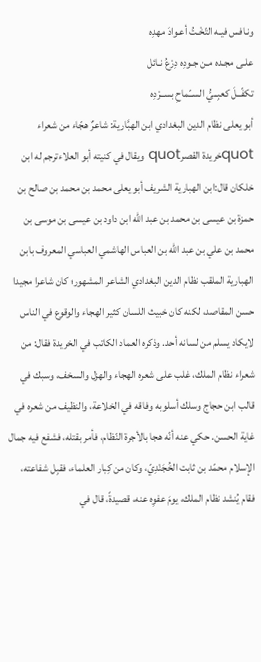ونـافس فيـه التّخْـتُ أعـوادَ مهدِه
علـى مجـده مـن جـودِه دِرْعُ نـائل
تكفّــلَ كعبِــيُّ الســّماحِ بســرْدِه
أبو يعلى نظام الدين البغدادي ابن الهبَّارية: شاعرٌ هجّاء من شعراء quotخريدة القصرquot ويقال في كنيته أبو العلاءترجم له ابن خلكان قال:ابن الهبارية الشريف أبو يعلى محمد بن محمد بن صالح بن حمزة بن عيسى بن محمد بن عبد الله ابن داود بن عيسى بن موسى بن محمد بن علي بن عبد الله بن العباس الهاشمي العباسي المعروف بابن الهبارية الملقب نظام الدين البغدادي الشاعر المشهور؛ كان شاعرا مجيدا حسن المقاصد، لكنه كان خبيث اللسان كثير الهجاء والوقوع في الناس لايكاد يسلم من لسانه أحد. وذكره العماد الكاتب في الخريدة فقال: من شعراء نظام الملك، غلب على شعره الهجاء والهزل والسخف، وسبك في قالب ابن حجاج وسلك أسلوبه وفاقه في الخلاعة، والنظيف من شعره في غاية الحسن. حكي عنه أنّه هجا بالأجرة النّظام، فأمر بقتله، فشفع فيه جمال الإسلام محمّد بن ثابت الخُجَنْدِيّ، وكان من كِبار العلماء، فقبِل شفاعته، فقام يُنشد نظام الملك، يومَ عفوِه عنه، قصيدةً، قال في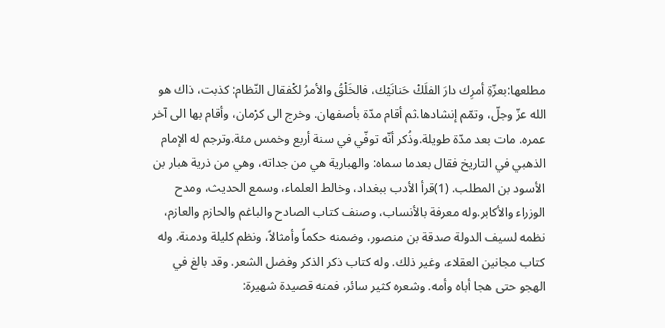مطلعها:بعزّةِ أمرِك دارَ الفلَكْ حَنانَيْك، فالخَلْقُ والأمرُ لكْفقال النّظام: كذبت، ذاك هو الله عزّ وجلّ، وتمّم إنشادها.ثم أقام مدّة بأصفهان. وخرج الى كرْمان، وأقام بها الى آخر عمره. مات بعد مدّة طويلة.وذُكر أنّه توفّي في سنة أربع وخمس مئة.وترجم له الإمام الذهبي في التاريخ فقال بعدما سماه: والهبارية هي من جداته، وهي من ذرية هبار بن الأسود بن المطلب. (1)قرأ الأدب ببغداد، وخالط العلماء، وسمع الحديث، ومدح الوزراء والأكابر.وله معرفة بالأنساب، وصنف كتاب الصادح والباغم والحازم والعازم، نظمه لسيف الدولة صدقة بن منصور، وضمنه حكماً وأمثالاً، ونظم كليلة ودمنة. وله كتاب مجانين العقلاء، وغير ذلك. وله كتاب ذكر الذكر وفضل الشعر. وقد بالغ في الهجو حتى هجا أباه وأمه. وشعره كثير سائر، فمنه قصيدة شهيرة: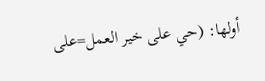أولها: (حي على خير العمل=على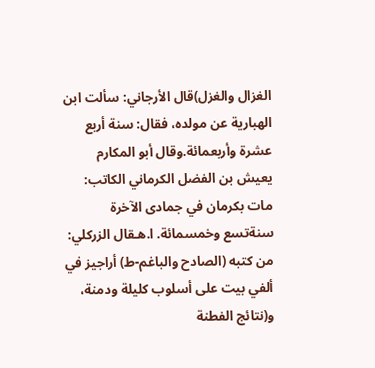الغزال والغزل)قال الأرجاني: سألت ابن الهبارية عن مولده، فقال: سنة أربع عشرة وأربعمائة.وقال أبو المكارم يعيش بن الفضل الكرماني الكاتب: مات بكرمان في جمادى الآخرة سنةتسع وخمسمائة. ا.هـقال الزركلي: من كتبه (الصادح والباغم-ط) أراجيز في ألفي بيت على أسلوب كليلة ودمنة، و(نتائج الفطنة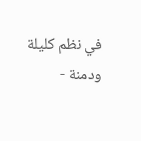في نظم كليلة ودمنة -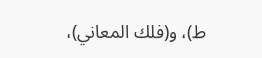ط)، و(فلك المعاني)،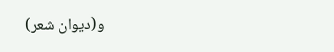و(ديوان شعر)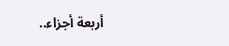أربعة أجزاء..